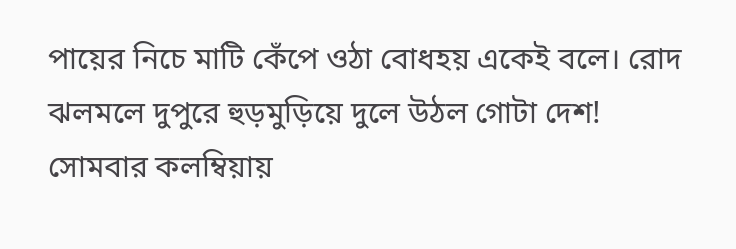পায়ের নিচে মাটি কেঁপে ওঠা বোধহয় একেই বলে। রোদ ঝলমলে দুপুরে হুড়মুড়িয়ে দুলে উঠল গোটা দেশ! সোমবার কলম্বিয়ায়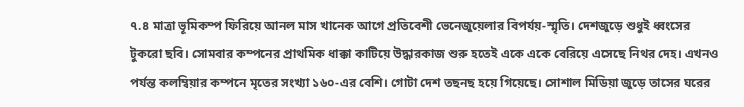৭.৪ মাত্রা ভূমিকম্প ফিরিয়ে আনল মাস খানেক আগে প্রতিবেশী ভেনেজুয়েলার বিপর্যয়-স্মৃতি। দেশজুড়ে শুধুই ধ্বংসের টুকরো ছবি। সোমবার কম্পনের প্রাথমিক ধাক্কা কাটিয়ে উদ্ধারকাজ শুরু হতেই একে একে বেরিয়ে এসেছে নিথর দেহ। এখনও পর্যন্ত কলম্বিয়ার কম্পনে মৃতের সংখ্যা ১৬০-এর বেশি। গোটা দেশ তছনছ হয়ে গিয়েছে। সোশাল মিডিয়া জুড়ে তাসের ঘরের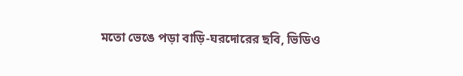মতো ভেঙে পড়া বাড়ি-ঘরদোরের ছবি, ভিডিও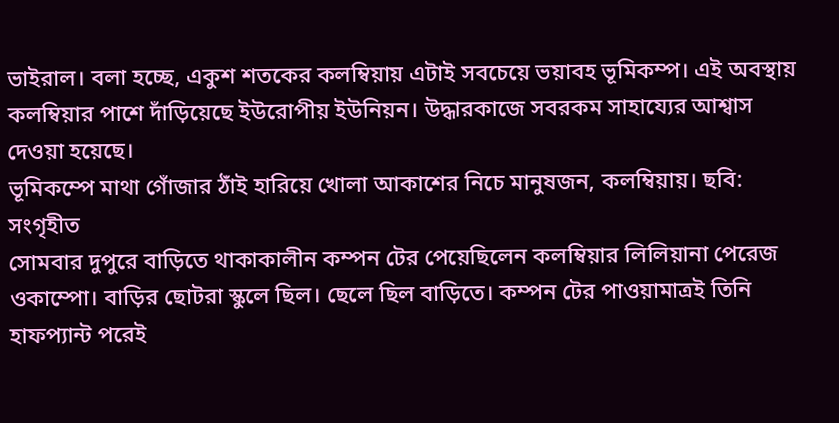ভাইরাল। বলা হচ্ছে, একুশ শতকের কলম্বিয়ায় এটাই সবচেয়ে ভয়াবহ ভূমিকম্প। এই অবস্থায় কলম্বিয়ার পাশে দাঁড়িয়েছে ইউরোপীয় ইউনিয়ন। উদ্ধারকাজে সবরকম সাহায্যের আশ্বাস দেওয়া হয়েছে।
ভূমিকম্পে মাথা গোঁজার ঠাঁই হারিয়ে খোলা আকাশের নিচে মানুষজন, কলম্বিয়ায়। ছবি: সংগৃহীত
সোমবার দুপুরে বাড়িতে থাকাকালীন কম্পন টের পেয়েছিলেন কলম্বিয়ার লিলিয়ানা পেরেজ ওকাম্পো। বাড়ির ছোটরা স্কুলে ছিল। ছেলে ছিল বাড়িতে। কম্পন টের পাওয়ামাত্রই তিনি হাফপ্যান্ট পরেই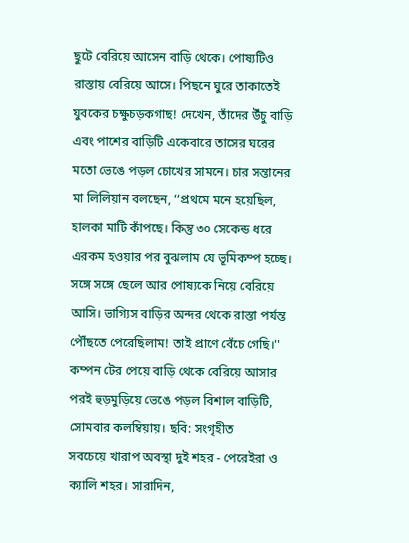ছুটে বেরিয়ে আসেন বাড়ি থেকে। পোষ্যটিও রাস্তায় বেরিয়ে আসে। পিছনে ঘুরে তাকাতেই যুবকের চক্ষুচড়কগাছ! দেখেন, তাঁদের উঁচু বাড়ি এবং পাশের বাড়িটি একেবারে তাসের ঘরের মতো ভেঙে পড়ল চোখের সামনে। চার সন্তানের মা লিলিয়ান বলছেন, ‘‘প্রথমে মনে হয়েছিল, হালকা মাটি কাঁপছে। কিন্তু ৩০ সেকেন্ড ধরে এরকম হওয়ার পর বুঝলাম যে ভূমিকম্প হচ্ছে। সঙ্গে সঙ্গে ছেলে আর পোষ্যকে নিয়ে বেরিয়ে আসি। ভাগ্যিস বাড়ির অন্দর থেকে রাস্তা পর্যন্ত পৌঁছতে পেরেছিলাম! তাই প্রাণে বেঁচে গেছি।''
কম্পন টের পেয়ে বাড়ি থেকে বেরিয়ে আসার পরই হুড়মুড়িয়ে ভেঙে পড়ল বিশাল বাড়িটি, সোমবার কলম্বিয়ায়। ছবি: সংগৃহীত
সবচেয়ে খারাপ অবস্থা দুই শহর - পেরেইরা ও ক্যালি শহর। সারাদিন,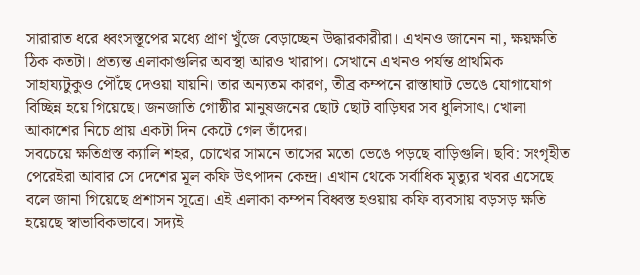সারারাত ধরে ধ্বংসস্তূপের মধ্যে প্রাণ খুঁজে বেড়াচ্ছেন উদ্ধারকারীরা। এখনও জানেন না, ক্ষয়ক্ষতি ঠিক কতটা। প্রত্যন্ত এলাকাগুলির অবস্থা আরও খারাপ। সেখানে এখনও পর্যন্ত প্রাথমিক সাহায্যটুকুও পৌঁছে দেওয়া যায়নি। তার অন্যতম কারণ, তীব্র কম্পনে রাস্তাঘাট ভেঙে যোগাযোগ বিচ্ছিন্ন হয়ে গিয়েছে। জনজাতি গোষ্ঠীর মানুষজনের ছোট ছোট বাড়িঘর সব ধুলিসাৎ। খোলা আকাশের নিচে প্রায় একটা দিন কেটে গেল তাঁদের।
সবচেয়ে ক্ষতিগ্রস্ত ক্যালি শহর, চোখের সামনে তাসের মতো ভেঙে পড়ছে বাড়িগুলি। ছবি: সংগৃহীত
পেরেইরা আবার সে দেশের মূল কফি উৎপাদন কেন্দ্র। এখান থেকে সর্বাধিক মৃত্যুর খবর এসেছে বলে জানা গিয়েছে প্রশাসন সূত্রে। এই এলাকা কম্পন বিধ্বস্ত হওয়ায় কফি ব্যবসায় বড়সড় ক্ষতি হয়েছে স্বাভাবিকভাবে। সদ্যই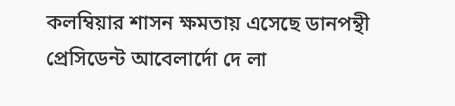কলম্বিয়ার শাসন ক্ষমতায় এসেছে ডানপন্থী প্রেসিডেন্ট আবেলার্দো দে লা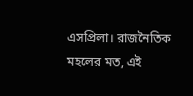এসপ্রিলা। রাজনৈতিক মহলের মত, এই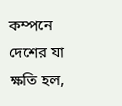কম্পনে দেশের যা ক্ষতি হল,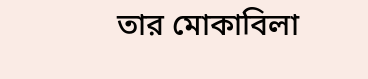তার মোকাবিলা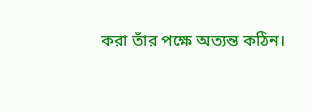করা তাঁর পক্ষে অত্যন্ত কঠিন।